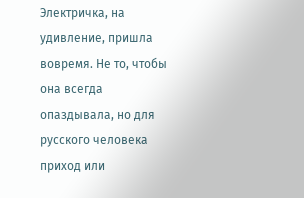Электричка, на удивление, пришла вовремя. Не то, чтобы она всегда опаздывала, но для русского человека приход или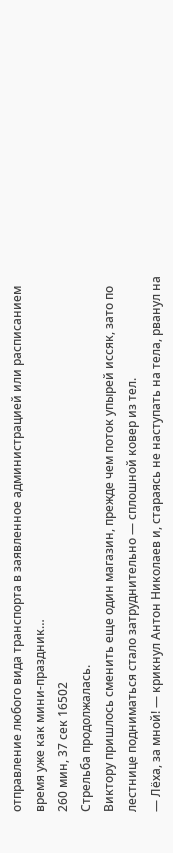отправление любого вида транспорта в заявленное администрацией или расписанием время уже как мини-праздник…
260 мин, 37 сек 16502
Стрельба продолжалась.
Виктору пришлось сменить еще один магазин, прежде чем поток упырей иссяк, зато по лестнице подниматься стало затруднительно — сплошной ковер из тел.
— Лёха, за мной! — крикнул Антон Николаев и, стараясь не наступать на тела, рванул на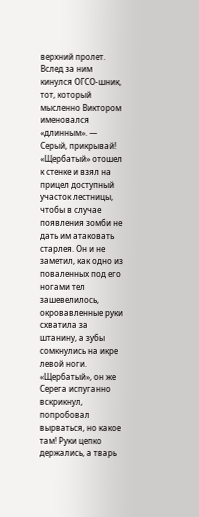верхний пролет. Вслед за ним кинулся ОГСО-шник, тот, который мысленно Виктором именовался «длинным». — Серый, прикрывай!
«Щербатый» отошел к стенке и взял на прицел доступный участок лестницы, чтобы в случае появления зомби не дать им атаковать старлея. Он и не заметил, как одно из поваленных под его ногами тел зашевелилось, окровавленные руки схватила за штанину, а зубы сомкнулись на икре левой ноги.
«Щербатый», он же Серега испуганно вскрикнул, попробовал вырваться, но какое там! Руки цепко держались, а тварь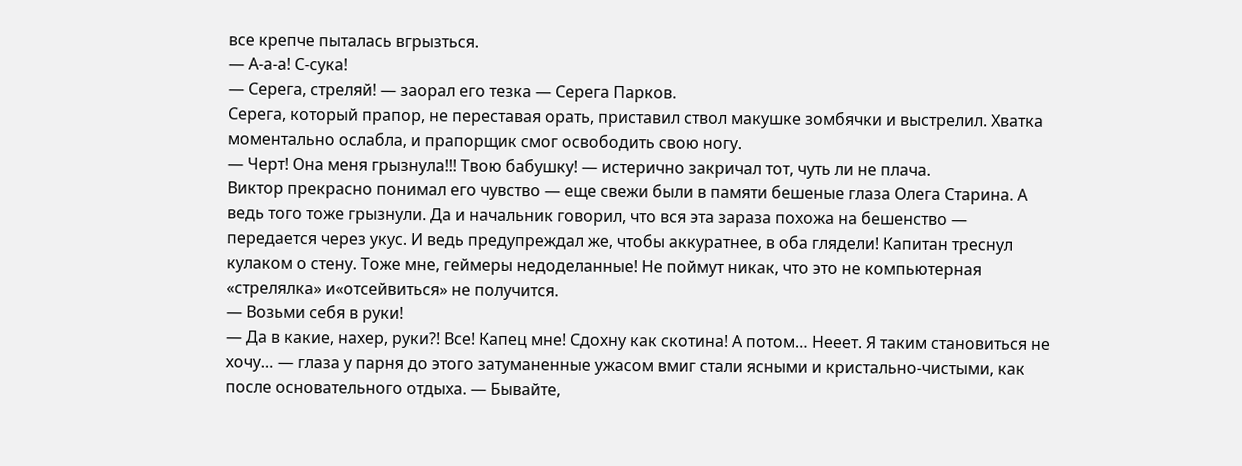все крепче пыталась вгрызться.
— А-а-а! С-сука!
— Серега, стреляй! — заорал его тезка — Серега Парков.
Серега, который прапор, не переставая орать, приставил ствол макушке зомбячки и выстрелил. Хватка моментально ослабла, и прапорщик смог освободить свою ногу.
— Черт! Она меня грызнула!!! Твою бабушку! — истерично закричал тот, чуть ли не плача.
Виктор прекрасно понимал его чувство — еще свежи были в памяти бешеные глаза Олега Старина. А ведь того тоже грызнули. Да и начальник говорил, что вся эта зараза похожа на бешенство — передается через укус. И ведь предупреждал же, чтобы аккуратнее, в оба глядели! Капитан треснул кулаком о стену. Тоже мне, геймеры недоделанные! Не поймут никак, что это не компьютерная «стрелялка» и«отсейвиться» не получится.
— Возьми себя в руки!
— Да в какие, нахер, руки?! Все! Капец мне! Сдохну как скотина! А потом… Нееет. Я таким становиться не хочу… — глаза у парня до этого затуманенные ужасом вмиг стали ясными и кристально-чистыми, как после основательного отдыха. — Бывайте,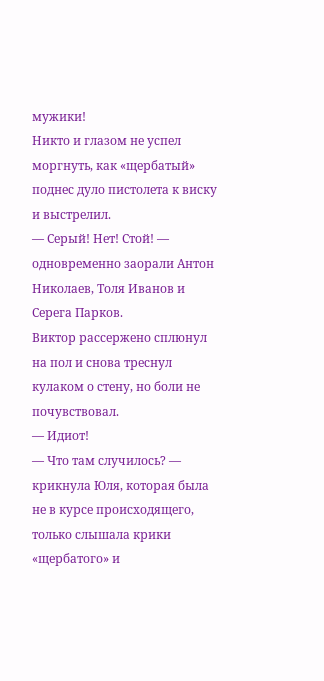мужики!
Никто и глазом не успел моргнуть, как «щербатый» поднес дуло пистолета к виску и выстрелил.
— Серый! Нет! Стой! — одновременно заорали Антон Николаев, Толя Иванов и Серега Парков.
Виктор рассержено сплюнул на пол и снова треснул кулаком о стену, но боли не почувствовал.
— Идиот!
— Что там случилось? — крикнула Юля, которая была не в курсе происходящего, только слышала крики «щербатого» и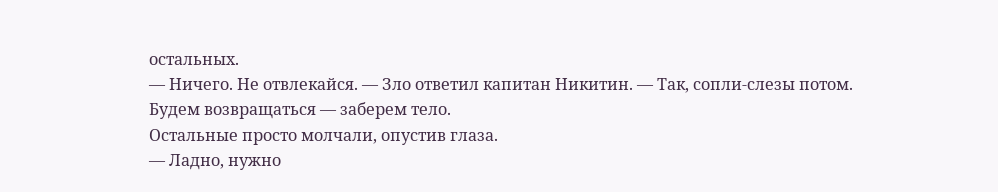остальных.
— Ничего. Не отвлекайся. — Зло ответил капитан Никитин. — Так, сопли-слезы потом. Будем возвращаться — заберем тело.
Остальные просто молчали, опустив глаза.
— Ладно, нужно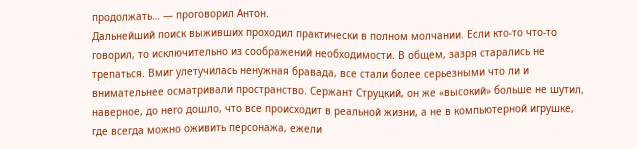продолжать… — проговорил Антон.
Дальнейший поиск выживших проходил практически в полном молчании. Если кто-то что-то говорил, то исключительно из соображений необходимости. В общем, зазря старались не трепаться. Вмиг улетучилась ненужная бравада, все стали более серьезными что ли и внимательнее осматривали пространство. Сержант Струцкий, он же «высокий» больше не шутил, наверное, до него дошло, что все происходит в реальной жизни, а не в компьютерной игрушке, где всегда можно оживить персонажа, ежели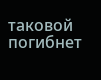таковой погибнет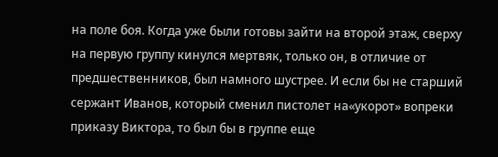на поле боя. Когда уже были готовы зайти на второй этаж, сверху на первую группу кинулся мертвяк, только он, в отличие от предшественников, был намного шустрее. И если бы не старший сержант Иванов, который сменил пистолет на«укорот» вопреки приказу Виктора, то был бы в группе еще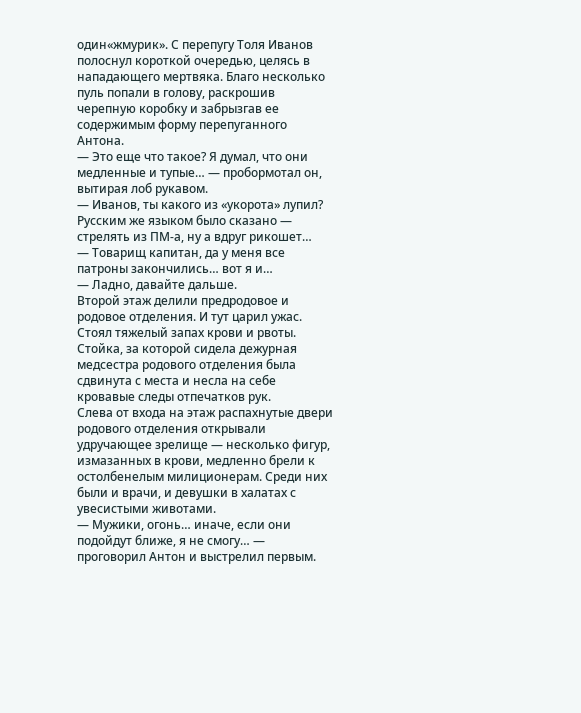один«жмурик». С перепугу Толя Иванов полоснул короткой очередью, целясь в нападающего мертвяка. Благо несколько пуль попали в голову, раскрошив черепную коробку и забрызгав ее содержимым форму перепуганного Антона.
— Это еще что такое? Я думал, что они медленные и тупые… — пробормотал он, вытирая лоб рукавом.
— Иванов, ты какого из «укорота» лупил? Русским же языком было сказано — стрелять из ПМ-а, ну а вдруг рикошет…
— Товарищ капитан, да у меня все патроны закончились… вот я и…
— Ладно, давайте дальше.
Второй этаж делили предродовое и родовое отделения. И тут царил ужас. Стоял тяжелый запах крови и рвоты. Стойка, за которой сидела дежурная медсестра родового отделения была сдвинута с места и несла на себе кровавые следы отпечатков рук.
Слева от входа на этаж распахнутые двери родового отделения открывали удручающее зрелище — несколько фигур, измазанных в крови, медленно брели к остолбенелым милиционерам. Среди них были и врачи, и девушки в халатах с увесистыми животами.
— Мужики, огонь… иначе, если они подойдут ближе, я не смогу… — проговорил Антон и выстрелил первым.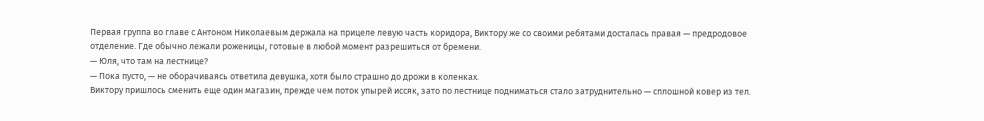Первая группа во главе с Антоном Николаевым держала на прицеле левую часть коридора, Виктору же со своими ребятами досталась правая — предродовое отделение. Где обычно лежали роженицы, готовые в любой момент разрешиться от бремени.
— Юля, что там на лестнице?
— Пока пусто, — не оборачиваясь ответила девушка, хотя было страшно до дрожи в коленках.
Виктору пришлось сменить еще один магазин, прежде чем поток упырей иссяк, зато по лестнице подниматься стало затруднительно — сплошной ковер из тел.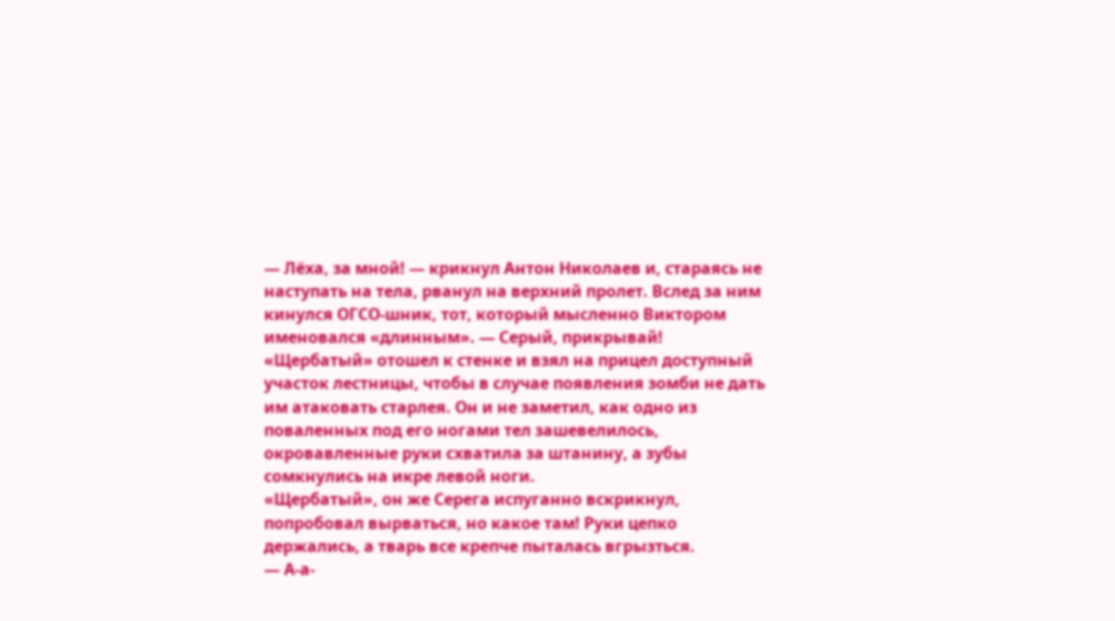— Лёха, за мной! — крикнул Антон Николаев и, стараясь не наступать на тела, рванул на верхний пролет. Вслед за ним кинулся ОГСО-шник, тот, который мысленно Виктором именовался «длинным». — Серый, прикрывай!
«Щербатый» отошел к стенке и взял на прицел доступный участок лестницы, чтобы в случае появления зомби не дать им атаковать старлея. Он и не заметил, как одно из поваленных под его ногами тел зашевелилось, окровавленные руки схватила за штанину, а зубы сомкнулись на икре левой ноги.
«Щербатый», он же Серега испуганно вскрикнул, попробовал вырваться, но какое там! Руки цепко держались, а тварь все крепче пыталась вгрызться.
— А-а-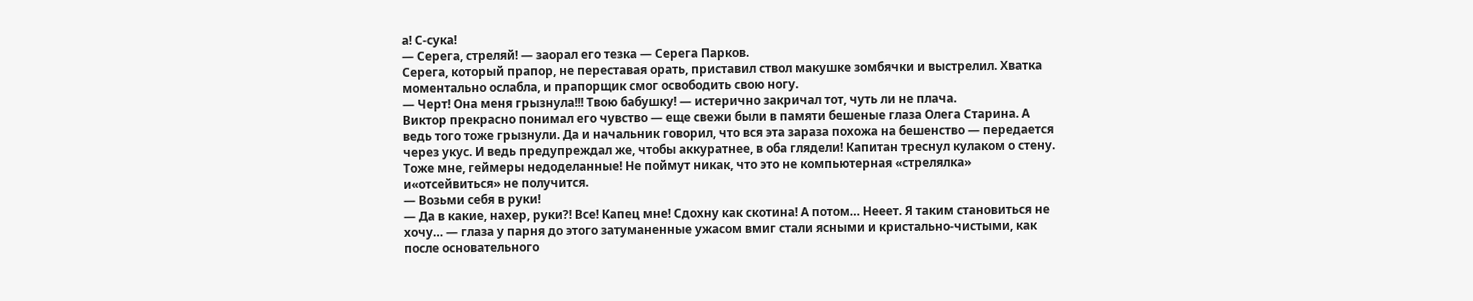а! С-сука!
— Серега, стреляй! — заорал его тезка — Серега Парков.
Серега, который прапор, не переставая орать, приставил ствол макушке зомбячки и выстрелил. Хватка моментально ослабла, и прапорщик смог освободить свою ногу.
— Черт! Она меня грызнула!!! Твою бабушку! — истерично закричал тот, чуть ли не плача.
Виктор прекрасно понимал его чувство — еще свежи были в памяти бешеные глаза Олега Старина. А ведь того тоже грызнули. Да и начальник говорил, что вся эта зараза похожа на бешенство — передается через укус. И ведь предупреждал же, чтобы аккуратнее, в оба глядели! Капитан треснул кулаком о стену. Тоже мне, геймеры недоделанные! Не поймут никак, что это не компьютерная «стрелялка» и«отсейвиться» не получится.
— Возьми себя в руки!
— Да в какие, нахер, руки?! Все! Капец мне! Сдохну как скотина! А потом… Нееет. Я таким становиться не хочу… — глаза у парня до этого затуманенные ужасом вмиг стали ясными и кристально-чистыми, как после основательного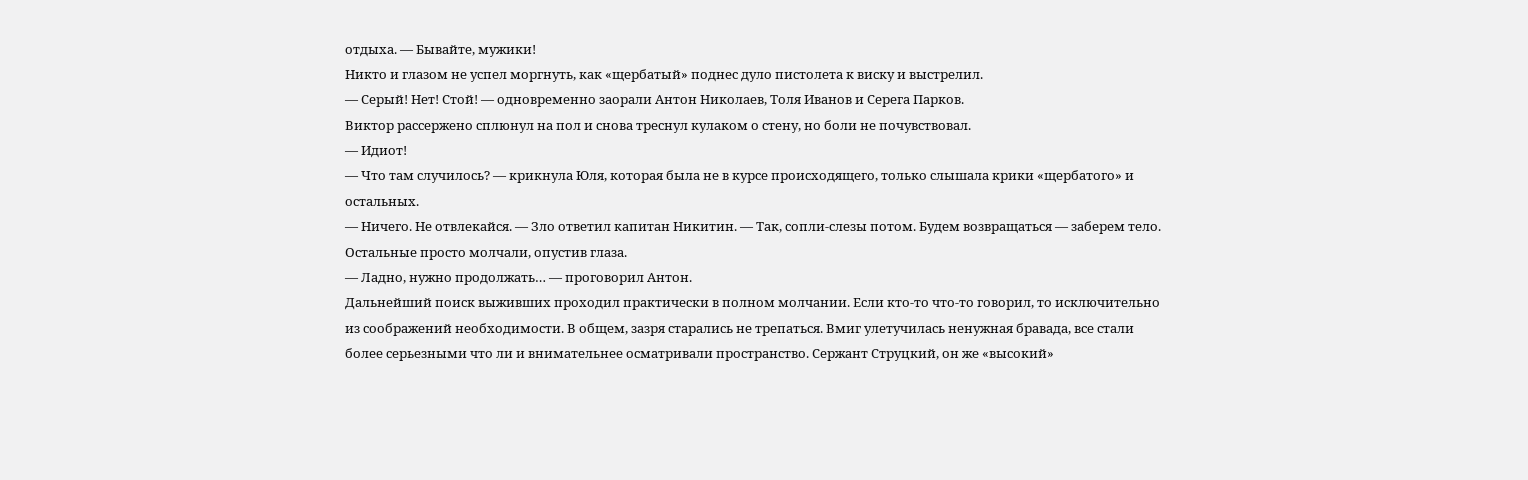отдыха. — Бывайте, мужики!
Никто и глазом не успел моргнуть, как «щербатый» поднес дуло пистолета к виску и выстрелил.
— Серый! Нет! Стой! — одновременно заорали Антон Николаев, Толя Иванов и Серега Парков.
Виктор рассержено сплюнул на пол и снова треснул кулаком о стену, но боли не почувствовал.
— Идиот!
— Что там случилось? — крикнула Юля, которая была не в курсе происходящего, только слышала крики «щербатого» и остальных.
— Ничего. Не отвлекайся. — Зло ответил капитан Никитин. — Так, сопли-слезы потом. Будем возвращаться — заберем тело.
Остальные просто молчали, опустив глаза.
— Ладно, нужно продолжать… — проговорил Антон.
Дальнейший поиск выживших проходил практически в полном молчании. Если кто-то что-то говорил, то исключительно из соображений необходимости. В общем, зазря старались не трепаться. Вмиг улетучилась ненужная бравада, все стали более серьезными что ли и внимательнее осматривали пространство. Сержант Струцкий, он же «высокий»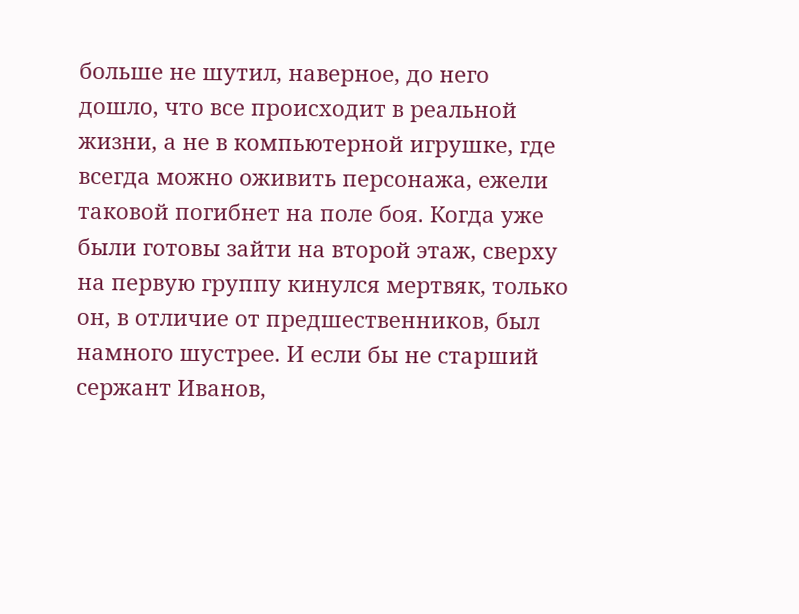больше не шутил, наверное, до него дошло, что все происходит в реальной жизни, а не в компьютерной игрушке, где всегда можно оживить персонажа, ежели таковой погибнет на поле боя. Когда уже были готовы зайти на второй этаж, сверху на первую группу кинулся мертвяк, только он, в отличие от предшественников, был намного шустрее. И если бы не старший сержант Иванов,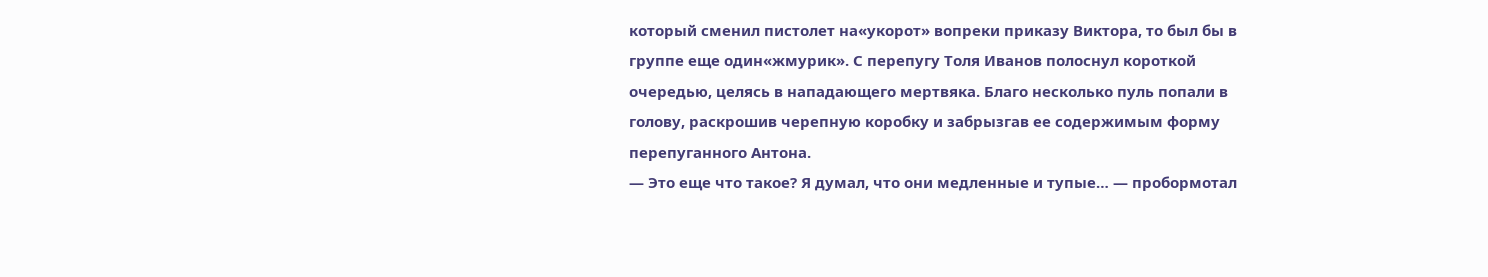который сменил пистолет на«укорот» вопреки приказу Виктора, то был бы в группе еще один«жмурик». С перепугу Толя Иванов полоснул короткой очередью, целясь в нападающего мертвяка. Благо несколько пуль попали в голову, раскрошив черепную коробку и забрызгав ее содержимым форму перепуганного Антона.
— Это еще что такое? Я думал, что они медленные и тупые… — пробормотал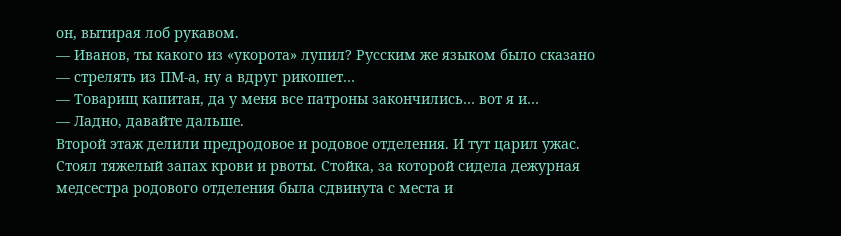он, вытирая лоб рукавом.
— Иванов, ты какого из «укорота» лупил? Русским же языком было сказано — стрелять из ПМ-а, ну а вдруг рикошет…
— Товарищ капитан, да у меня все патроны закончились… вот я и…
— Ладно, давайте дальше.
Второй этаж делили предродовое и родовое отделения. И тут царил ужас. Стоял тяжелый запах крови и рвоты. Стойка, за которой сидела дежурная медсестра родового отделения была сдвинута с места и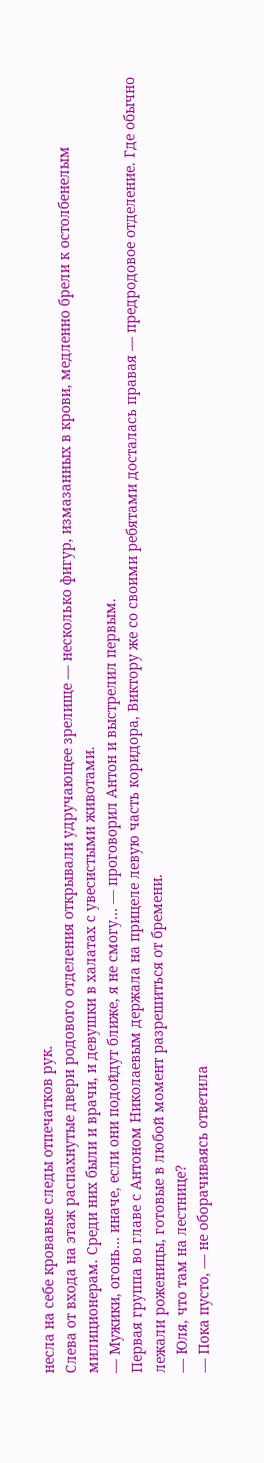несла на себе кровавые следы отпечатков рук.
Слева от входа на этаж распахнутые двери родового отделения открывали удручающее зрелище — несколько фигур, измазанных в крови, медленно брели к остолбенелым милиционерам. Среди них были и врачи, и девушки в халатах с увесистыми животами.
— Мужики, огонь… иначе, если они подойдут ближе, я не смогу… — проговорил Антон и выстрелил первым.
Первая группа во главе с Антоном Николаевым держала на прицеле левую часть коридора, Виктору же со своими ребятами досталась правая — предродовое отделение. Где обычно лежали роженицы, готовые в любой момент разрешиться от бремени.
— Юля, что там на лестнице?
— Пока пусто, — не оборачиваясь ответила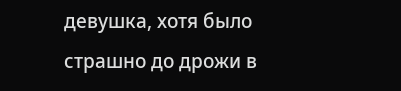девушка, хотя было страшно до дрожи в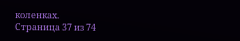коленках.
Страница 37 из 74